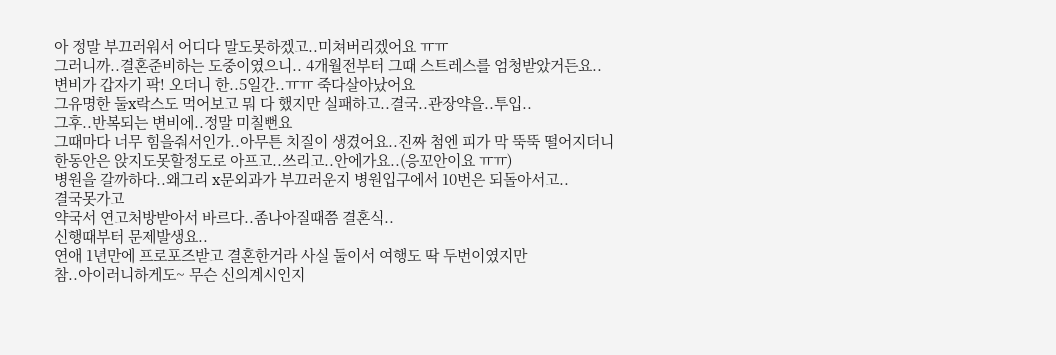아 정말 부끄러워서 어디다 말도못하겠고..미쳐버리겠어요 ㅠㅠ
그러니까..결혼준비하는 도중이였으니.. 4개월전부터 그때 스트레스를 엄청받았거든요..
변비가 갑자기 팍! 오더니 한..5일간..ㅠㅠ 죽다살아났어요
그유명한 둘x락스도 먹어보고 뭐 다 했지만 실패하고..결국..관장약을..투입..
그후..반복되는 변비에..정말 미칠뻔요
그때마다 너무 힘을줘서인가..아무튼 치질이 생겼어요..진짜 첨엔 피가 막 뚝뚝 떨어지더니
한동안은 앉지도못할정도로 아프고..쓰리고..안에가요..(응꼬안이요 ㅠㅠ)
병원을 갈까하다..왜그리 x문외과가 부끄러운지 병원입구에서 10번은 되돌아서고..
결국못가고
약국서 연고처방받아서 바르다..좀나아질때쯤 결혼식..
신행때부터 문제발생요..
연애 1년만에 프로포즈받고 결혼한거라 사실 둘이서 여행도 딱 두번이였지만
참..아이러니하게도~ 무슨 신의계시인지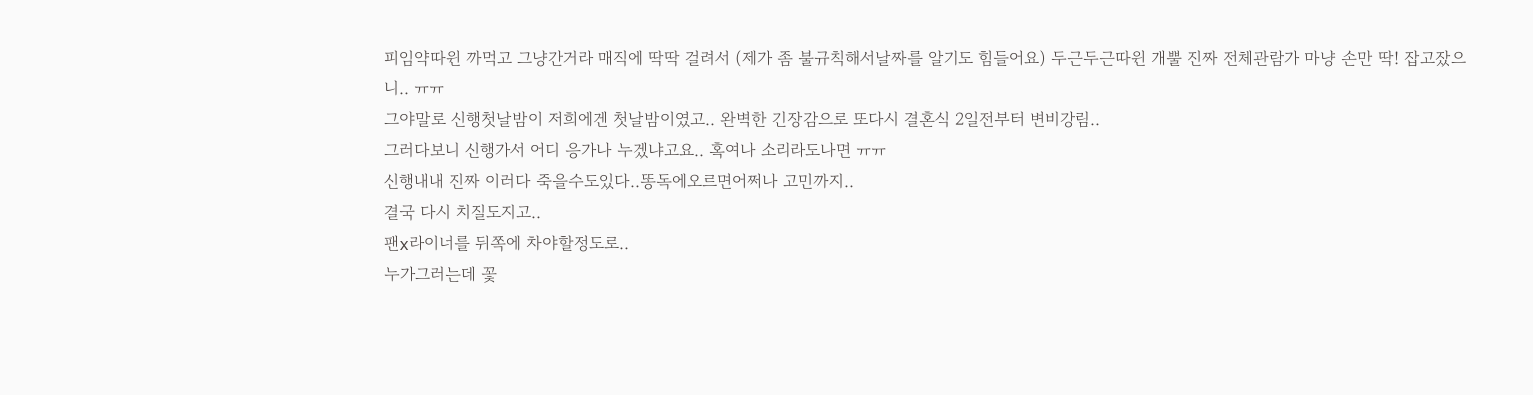피임약따윈 까먹고 그냥간거라 매직에 딱딱 걸려서 (제가 좀 불규칙해서날짜를 알기도 힘들어요) 두근두근따윈 개뿔 진짜 전체관람가 마냥 손만 딱! 잡고잤으니.. ㅠㅠ
그야말로 신행첫날밤이 저희에겐 첫날밤이였고.. 완벽한 긴장감으로 또다시 결혼식 2일전부터 변비강림..
그러다보니 신행가서 어디 응가나 누겠냐고요.. 혹여나 소리라도나면 ㅠㅠ
신행내내 진짜 이러다 죽을수도있다..똥독에오르면어쩌나 고민까지..
결국 다시 치질도지고..
팬x라이너를 뒤쪽에 차야할정도로..
누가그러는데 꽃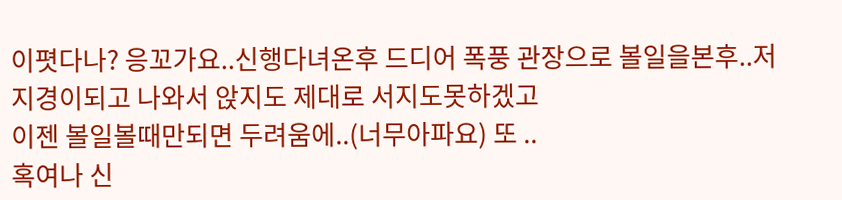이폇다나? 응꼬가요..신행다녀온후 드디어 폭풍 관장으로 볼일을본후..저지경이되고 나와서 앉지도 제대로 서지도못하겠고
이젠 볼일볼때만되면 두려움에..(너무아파요) 또 ..
혹여나 신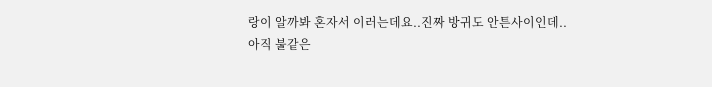랑이 알까봐 혼자서 이러는데요..진짜 방귀도 안튼사이인데..
아직 불같은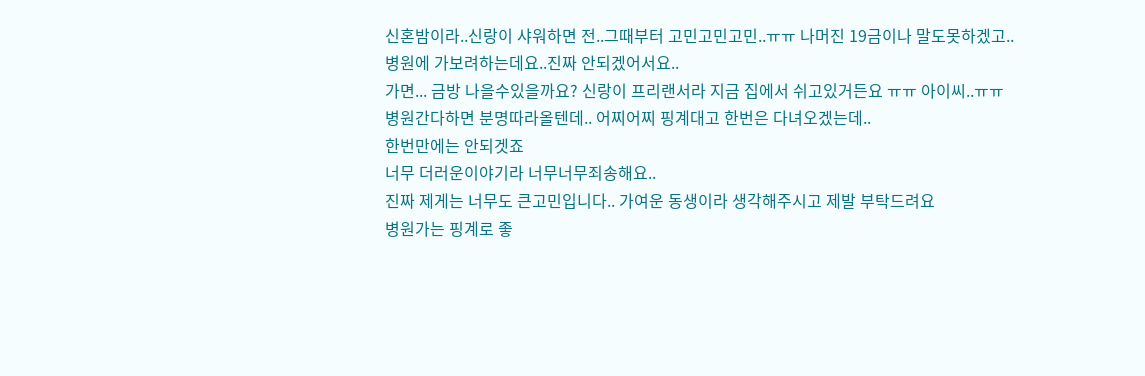신혼밤이라..신랑이 샤워하면 전..그때부터 고민고민고민..ㅠㅠ 나머진 19금이나 말도못하겠고..
병원에 가보려하는데요..진짜 안되겠어서요..
가면... 금방 나을수있을까요? 신랑이 프리랜서라 지금 집에서 쉬고있거든요 ㅠㅠ 아이씨..ㅠㅠ
병원간다하면 분명따라올텐데.. 어찌어찌 핑계대고 한번은 다녀오겠는데..
한번만에는 안되겟죠
너무 더러운이야기라 너무너무죄송해요..
진짜 제게는 너무도 큰고민입니다.. 가여운 동생이라 생각해주시고 제발 부탁드려요
병원가는 핑계로 좋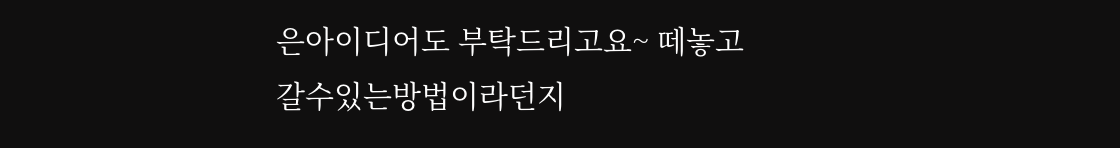은아이디어도 부탁드리고요~ 떼놓고 갈수있는방법이라던지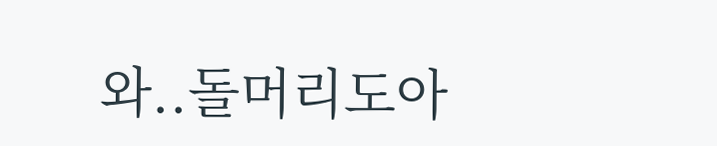와..돌머리도아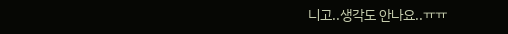니고..생각도 안나요..ㅠㅠ